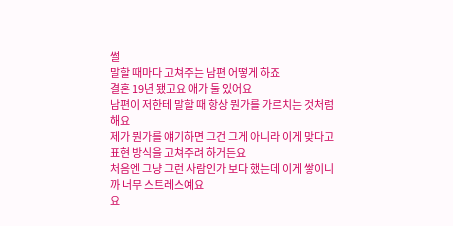썰
말할 때마다 고쳐주는 남편 어떻게 하죠
결혼 19년 됐고요 애가 둘 있어요
남편이 저한테 말할 때 항상 뭔가를 가르치는 것처럼 해요
제가 뭔가를 얘기하면 그건 그게 아니라 이게 맞다고 표현 방식을 고쳐주려 하거든요
처음엔 그냥 그런 사람인가 보다 했는데 이게 쌓이니까 너무 스트레스예요
요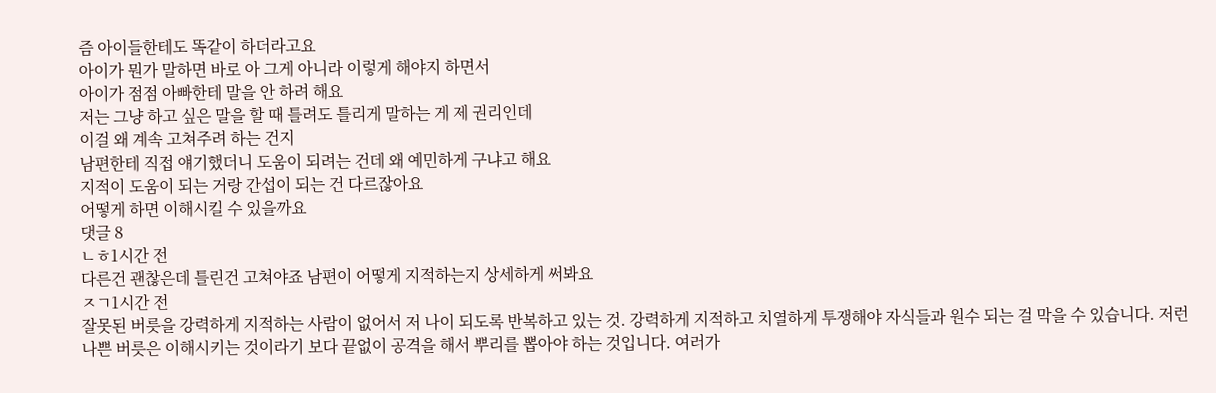즘 아이들한테도 똑같이 하더라고요
아이가 뭔가 말하면 바로 아 그게 아니라 이렇게 해야지 하면서
아이가 점점 아빠한테 말을 안 하려 해요
저는 그냥 하고 싶은 말을 할 때 틀려도 틀리게 말하는 게 제 권리인데
이걸 왜 계속 고쳐주려 하는 건지
남편한테 직접 얘기했더니 도움이 되려는 건데 왜 예민하게 구냐고 해요
지적이 도움이 되는 거랑 간섭이 되는 건 다르잖아요
어떻게 하면 이해시킬 수 있을까요
댓글 8
ㄴㅎ1시간 전
다른건 괜찮은데 틀린건 고쳐야죠 남편이 어떻게 지적하는지 상세하게 써봐요
ㅈㄱ1시간 전
잘못된 버릇을 강력하게 지적하는 사람이 없어서 저 나이 되도록 반복하고 있는 것. 강력하게 지적하고 치열하게 투쟁해야 자식들과 원수 되는 걸 막을 수 있습니다. 저런 나쁜 버릇은 이해시키는 것이라기 보다 끝없이 공격을 해서 뿌리를 뽑아야 하는 것입니다. 여러가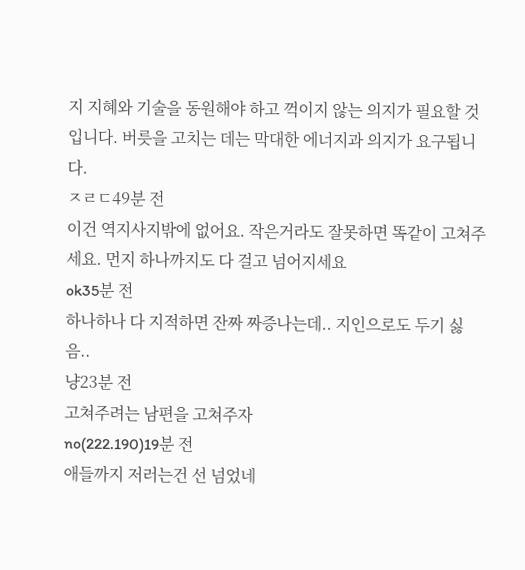지 지혜와 기술을 동원해야 하고 꺽이지 않는 의지가 필요할 것입니다. 버릇을 고치는 데는 막대한 에너지과 의지가 요구됩니다.
ㅈㄹㄷ49분 전
이건 역지사지밖에 없어요. 작은거라도 잘못하면 똑같이 고쳐주세요. 먼지 하나까지도 다 걸고 넘어지세요
ok35분 전
하나하나 다 지적하면 잔짜 짜증나는데.. 지인으로도 두기 싫음..
냥23분 전
고쳐주려는 남편을 고쳐주자
no(222.190)19분 전
애들까지 저러는건 선 넘었네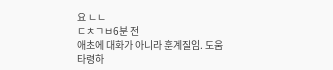요 ㄴㄴ
ㄷㅊㄱㅂ6분 전
애초에 대화가 아니라 훈계질임. 도움 타령하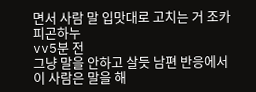면서 사람 말 입맛대로 고치는 거 조카 피곤하누
vv5분 전
그냥 말을 안하고 살듯 남편 반응에서 이 사람은 말을 해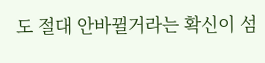도 절대 안바뀔거라는 확신이 섬